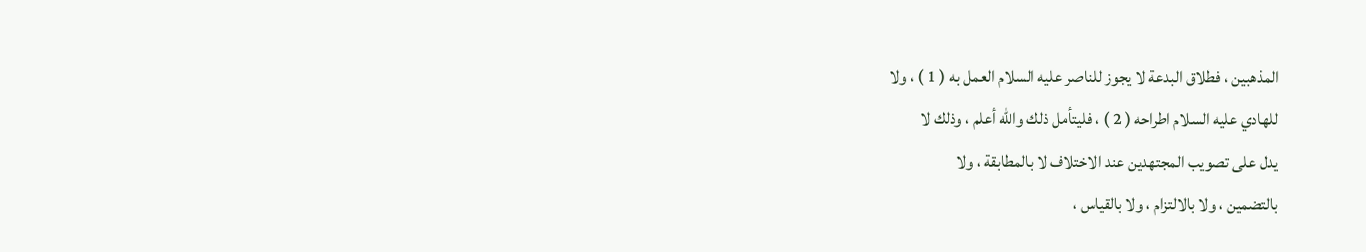المذهبين ، فطلاق البدعة لا يجوز للناصر عليه السلام العمل به ( 1 ) ، ولا
للهادي عليه السلام اطراحه ( 2 ) ، فليتأمل ذلك والله أعلم ، وذلك لا
يدل على تصويب المجتهدين عند الاختلاف لا بالمطابقة ، ولا
بالتضمين ، ولا بالالتزام ، ولا بالقياس ،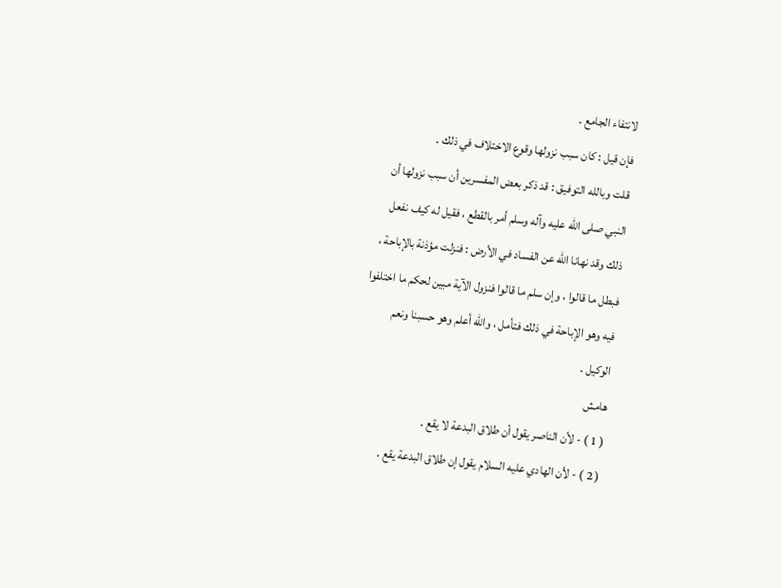لانتفاء الجامع .
فإن قيل : كان سبب نزولها وقوع الاختلاف في ذلك .
قلت وبالله التوفيق : قد ذكر بعض المفسرين أن سبب نزولها أن
النبي صلى الله عليه وآله وسلم أمر بالقطع ، فقيل له كيف نفعل
ذلك وقد نهانا الله عن الفساد في الأرض : فنزلت مؤذنة بالإباحة ،
فبطل ما قالوا ، وإن سلم ما قالوا فنزول الآية مبين لحكم ما اختلفوا
فيه وهو الإباحة في ذلك فتأمل ، والله أعلم وهو حسبنا ونعم
الوكيل .
هامش
( 1 ) - لأن الناصر يقول أن طلاق البدعة لا يقع .
( 2 ) - لأن الهادي عليه السلام يقول إن طلاق البدعة يقع .